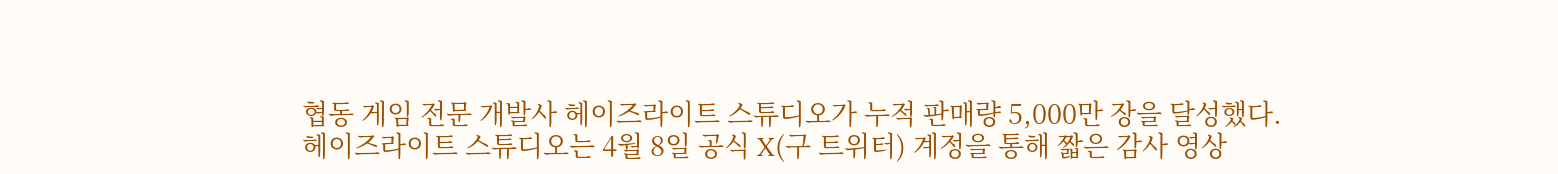협동 게임 전문 개발사 헤이즈라이트 스튜디오가 누적 판매량 5,000만 장을 달성했다.
헤이즈라이트 스튜디오는 4월 8일 공식 X(구 트위터) 계정을 통해 짧은 감사 영상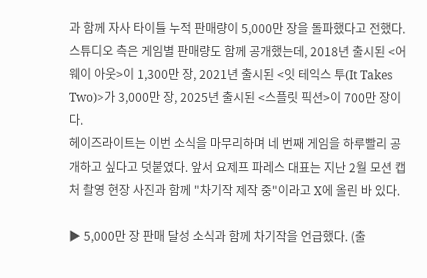과 함께 자사 타이틀 누적 판매량이 5,000만 장을 돌파했다고 전했다.
스튜디오 측은 게임별 판매량도 함께 공개했는데, 2018년 출시된 <어 웨이 아웃>이 1,300만 장, 2021년 출시된 <잇 테익스 투(It Takes Two)>가 3,000만 장, 2025년 출시된 <스플릿 픽션>이 700만 장이다.
헤이즈라이트는 이번 소식을 마무리하며 네 번째 게임을 하루빨리 공개하고 싶다고 덧붙였다. 앞서 요제프 파레스 대표는 지난 2월 모션 캡처 촬영 현장 사진과 함께 "차기작 제작 중"이라고 X에 올린 바 있다.

▶ 5,000만 장 판매 달성 소식과 함께 차기작을 언급했다. (출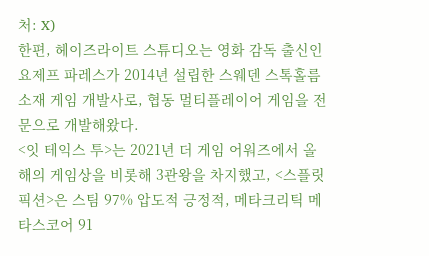처: X)
한편, 헤이즈라이트 스튜디오는 영화 감독 출신인 요제프 파레스가 2014년 설립한 스웨덴 스톡홀름 소재 게임 개발사로, 협동 멀티플레이어 게임을 전문으로 개발해왔다.
<잇 테익스 투>는 2021년 더 게임 어워즈에서 올해의 게임상을 비롯해 3관왕을 차지했고, <스플릿 픽션>은 스팀 97% 압도적 긍정적, 메타크리틱 메타스코어 91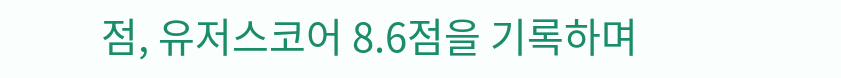점, 유저스코어 8.6점을 기록하며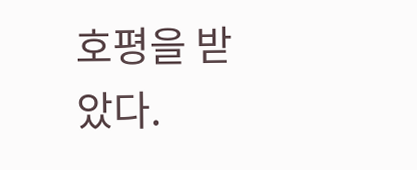호평을 받았다.